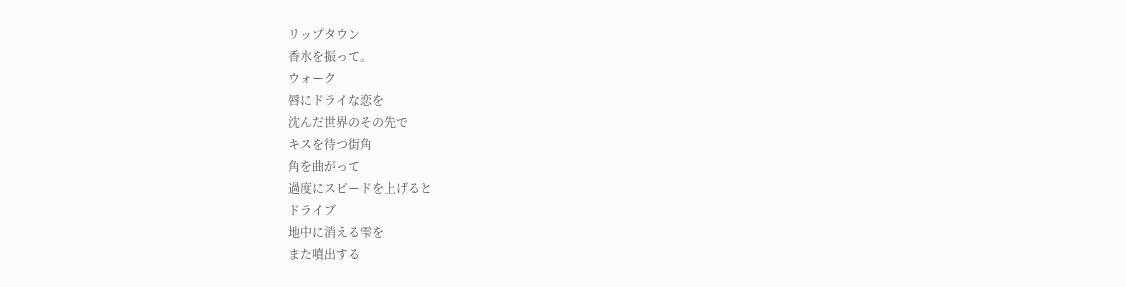リップタウン
香水を振って。
ウォーク
唇にドライな恋を
沈んだ世界のその先で
キスを待つ街角
角を曲がって
過度にスピードを上げると
ドライブ
地中に消える雫を
また噴出する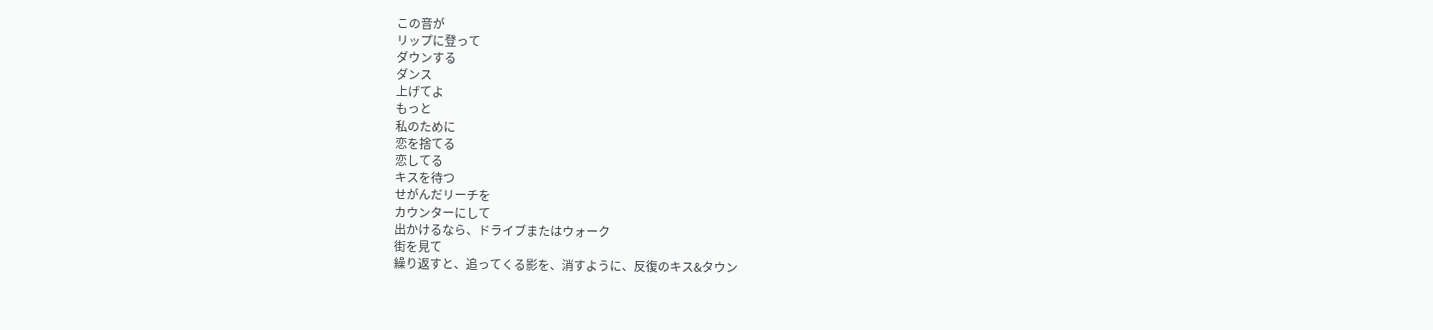この音が
リップに登って
ダウンする
ダンス
上げてよ
もっと
私のために
恋を捨てる
恋してる
キスを待つ
せがんだリーチを
カウンターにして
出かけるなら、ドライブまたはウォーク
街を見て
繰り返すと、追ってくる影を、消すように、反復のキス&タウン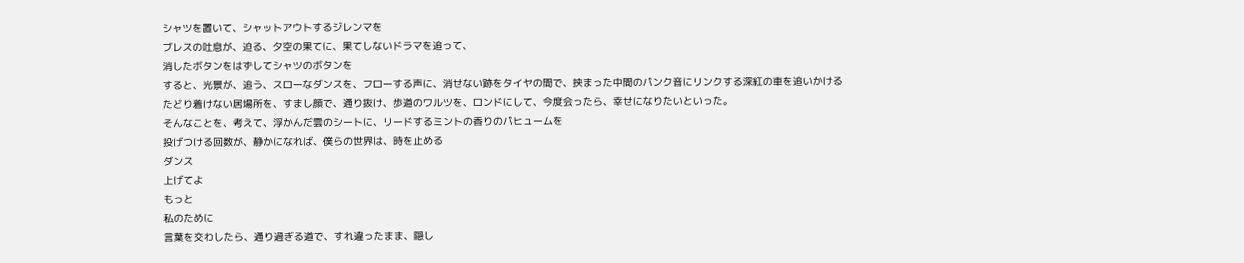シャツを置いて、シャットアウトするジレンマを
ブレスの吐息が、迫る、夕空の果てに、果てしないドラマを追って、
消したボタンをはずしてシャツのボタンを
すると、光景が、追う、スローなダンスを、フローする声に、消せない跡をタイヤの間で、挟まった中間のパンク音にリンクする深紅の車を追いかける
たどり着けない居場所を、すまし顔で、通り抜け、歩道のワルツを、ロンドにして、今度会ったら、幸せになりたいといった。
そんなことを、考えて、浮かんだ雲のシートに、リードするミントの香りのパヒュームを
投げつける回数が、静かになれば、僕らの世界は、時を止める
ダンス
上げてよ
もっと
私のために
言葉を交わしたら、通り過ぎる道で、すれ違ったまま、隠し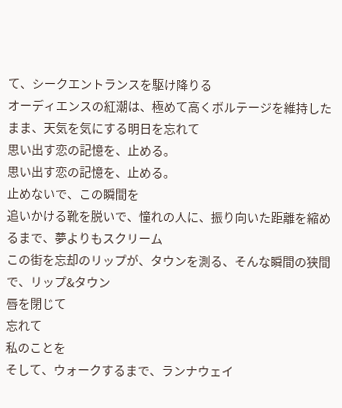て、シークエントランスを駆け降りる
オーディエンスの紅潮は、極めて高くボルテージを維持したまま、天気を気にする明日を忘れて
思い出す恋の記憶を、止める。
思い出す恋の記憶を、止める。
止めないで、この瞬間を
追いかける靴を脱いで、憧れの人に、振り向いた距離を縮めるまで、夢よりもスクリーム
この街を忘却のリップが、タウンを測る、そんな瞬間の狭間で、リップ&タウン
唇を閉じて
忘れて
私のことを
そして、ウォークするまで、ランナウェイ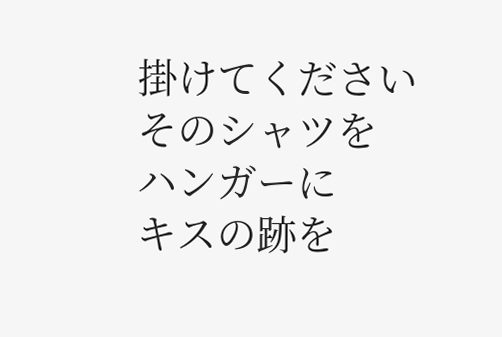掛けてください
そのシャツを
ハンガーに
キスの跡を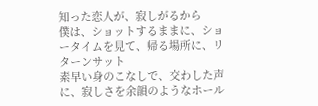知った恋人が、寂しがるから
僕は、ショットするままに、ショータイムを見て、帰る場所に、リターンサット
素早い身のこなしで、交わした声に、寂しさを余韻のようなホール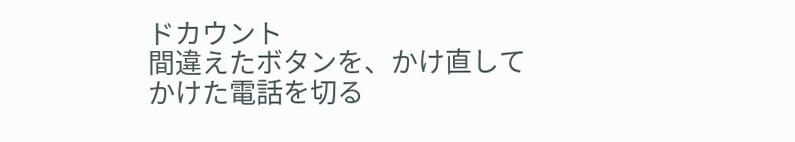ドカウント
間違えたボタンを、かけ直して
かけた電話を切る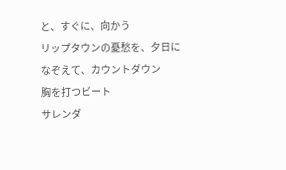と、すぐに、向かう
リップタウンの憂愁を、夕日になぞえて、カウントダウン
胸を打つビート
サレンダ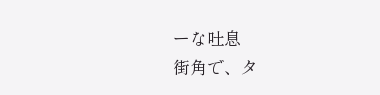ーな吐息
街角で、タ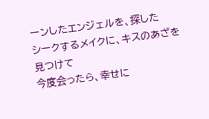ーンしたエンジェルを、探した
シークするメイクに、キスのあざを見つけて
今度会ったら、幸せに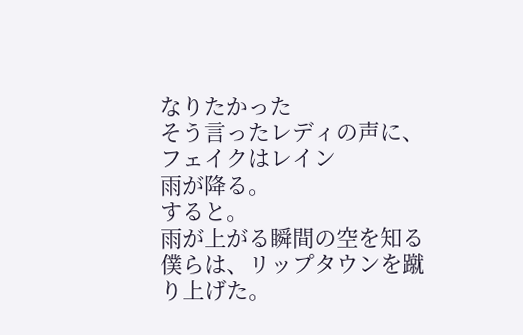なりたかった
そう言ったレディの声に、フェイクはレイン
雨が降る。
すると。
雨が上がる瞬間の空を知る僕らは、リップタウンを蹴り上げた。